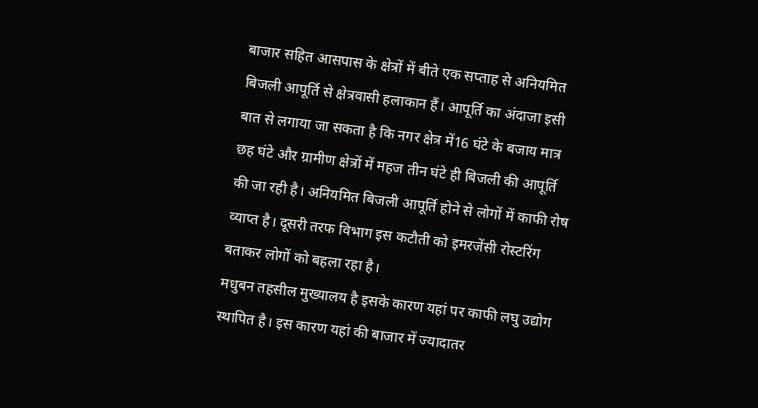बाजार सहित आसपास के क्षेत्रों में बीते एक सप्ताह से अनियमित बिजली आपूर्ति से क्षेत्रवासी हलाकान हैं। आपूर्ति का अंदाजा इसी बात से लगाया जा सकता है कि नगर क्षेत्र में16 घंटे के बजाय मात्र छह घंटे और ग्रामीण क्षेत्रों में महज तीन घंटे ही बिजली की आपूर्ति की जा रही है। अनियमित बिजली आपूर्ति होने से लोगों में काफी रोष व्याप्त है। दूसरी तरफ विभाग इस कटौती को इमरजेंसी रोस्टरिंग बताकर लोगों को बहला रहा है।
मधुबन तहसील मुख्यालय है इसके कारण यहां पर काफी लघु उद्योग स्थापित है। इस कारण यहां की बाजार में ज्यादातर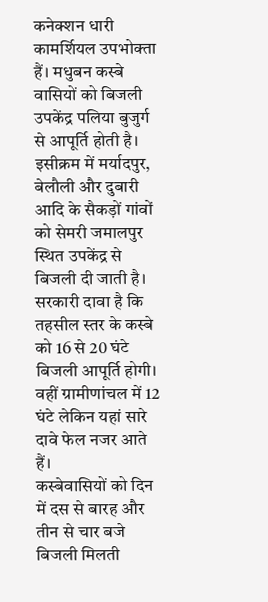कनेक्शन धारी कामर्शियल उपभोक्ता हैं। मधुबन कस्बे वासियों को बिजली उपकेंद्र पलिया बुजुर्ग से आपूर्ति होती है। इसीक्रम में मर्यादपुर, बेलौली और दुबारी आदि के सैकड़ों गांवों को सेमरी जमालपुर स्थित उपकेंद्र से बिजली दी जाती है। सरकारी दावा है कि तहसील स्तर के कस्बे को 16 से 20 घंटे बिजली आपूर्ति होगी। वहीं ग्रामीणांचल में 12 घंटे लेकिन यहां सारे दावे फेल नजर आते हैं।
कस्बेवासियों को दिन में दस से बारह और तीन से चार बजे बिजली मिलती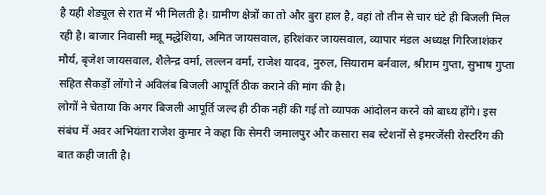है यही शेड्यूल से रात में भी मिलती है। ग्रामीण क्षेत्रों का तो और बुरा हाल है, वहां तो तीन से चार घंटे ही बिजली मिल रही है। बाजार निवासी मन्नू मद्धेशिया, अमित जायसवाल, हरिशंकर जायसवाल, व्यापार मंडल अध्यक्ष गिरिजाशंकर मौर्य, बृजेश जायसवाल, शैलेन्द्र वर्मा, लल्लन वर्मा, राजेश यादव, नुरुल, सियाराम बर्नवाल, श्रीराम गुप्ता, सुभाष गुप्ता सहित सैकड़ों लोंगो ने अविलंब बिजली आपूर्ति ठीक कराने की मांग की है।
लोगों ने चेताया कि अगर बिजली आपूर्ति जल्द ही ठीक नहीं की गई तो व्यापक आंदोलन करने को बाध्य होंगे। इस संबंध में अवर अभियंता राजेश कुमार ने कहा कि सेमरी जमालपुर और कसारा सब स्टेशनों से इमरजेंसी रोस्टरिंग की बात कही जाती है।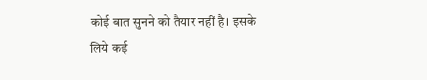कोई बात सुनने को तैयार नहीं है। इसके लिये कई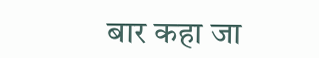बार कहा जा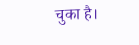चुका है।